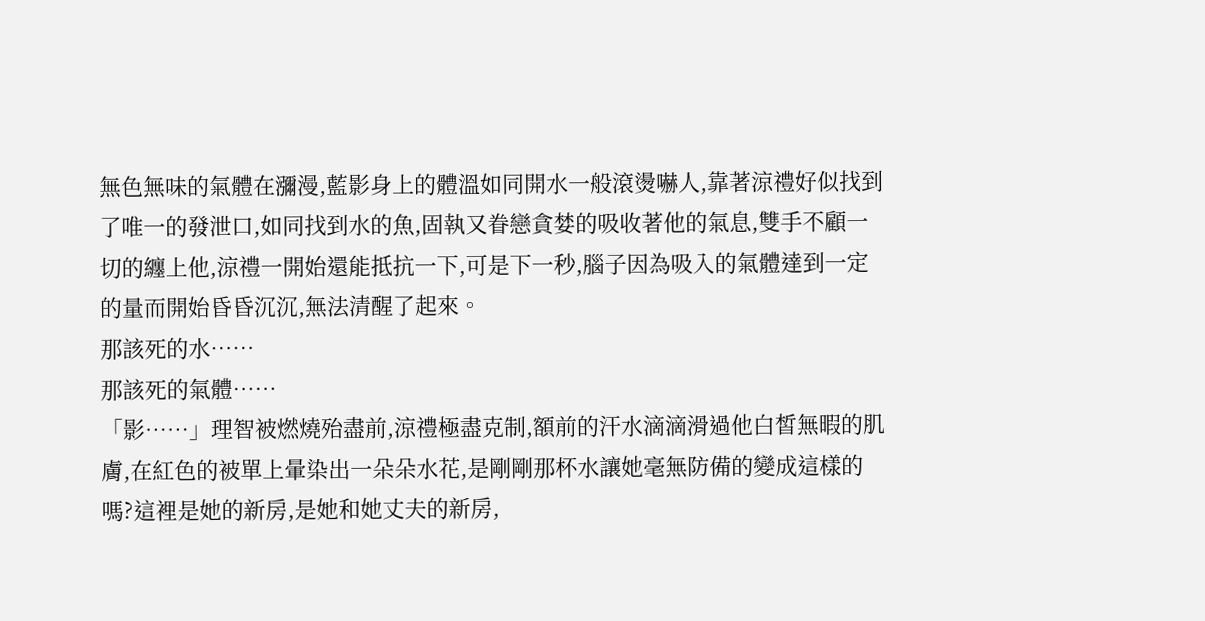無色無味的氣體在瀰漫,藍影身上的體溫如同開水一般滾燙嚇人,靠著涼禮好似找到了唯一的發泄口,如同找到水的魚,固執又眷戀貪婪的吸收著他的氣息,雙手不顧一切的纏上他,涼禮一開始還能抵抗一下,可是下一秒,腦子因為吸入的氣體達到一定的量而開始昏昏沉沉,無法清醒了起來。
那該死的水……
那該死的氣體……
「影……」理智被燃燒殆盡前,涼禮極盡克制,額前的汗水滴滴滑過他白皙無暇的肌膚,在紅色的被單上暈染出一朵朵水花,是剛剛那杯水讓她毫無防備的變成這樣的嗎?這裡是她的新房,是她和她丈夫的新房,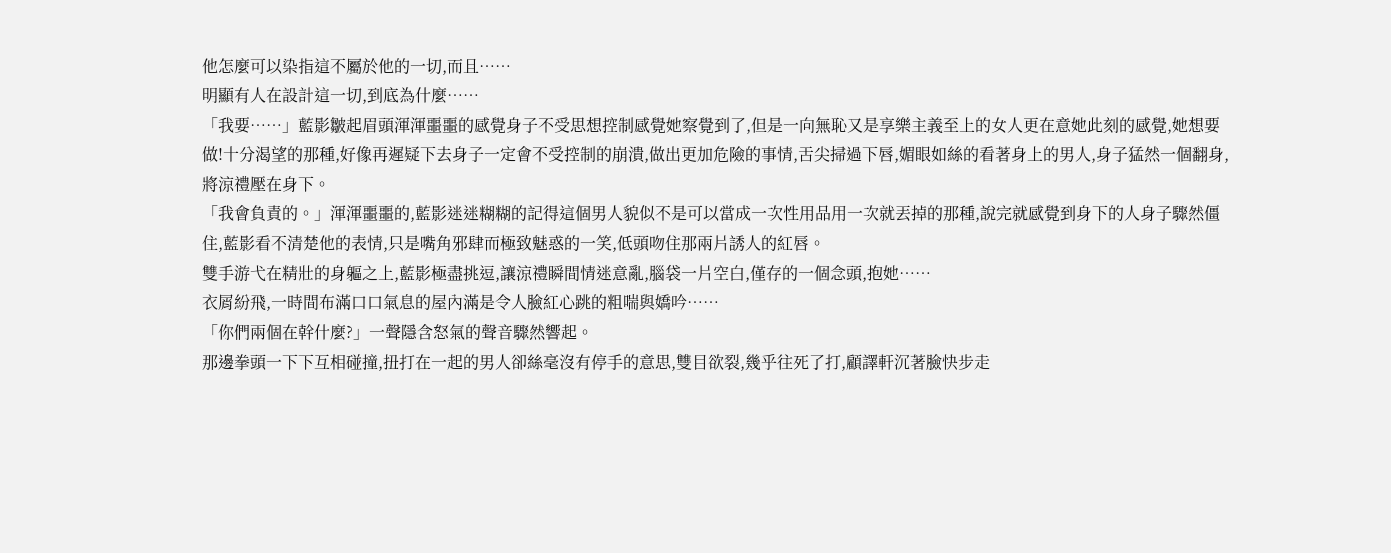他怎麼可以染指這不屬於他的一切,而且……
明顯有人在設計這一切,到底為什麼……
「我要……」藍影皺起眉頭渾渾噩噩的感覺身子不受思想控制感覺她察覺到了,但是一向無恥又是享樂主義至上的女人更在意她此刻的感覺,她想要做!十分渴望的那種,好像再遲疑下去身子一定會不受控制的崩潰,做出更加危險的事情,舌尖掃過下唇,媚眼如絲的看著身上的男人,身子猛然一個翻身,將涼禮壓在身下。
「我會負責的。」渾渾噩噩的,藍影迷迷糊糊的記得這個男人貌似不是可以當成一次性用品用一次就丟掉的那種,說完就感覺到身下的人身子驟然僵住,藍影看不清楚他的表情,只是嘴角邪肆而極致魅惑的一笑,低頭吻住那兩片誘人的紅唇。
雙手游弋在精壯的身軀之上,藍影極盡挑逗,讓涼禮瞬間情迷意亂,腦袋一片空白,僅存的一個念頭,抱她……
衣屑紛飛,一時間布滿口口氣息的屋內滿是令人臉紅心跳的粗喘與嬌吟……
「你們兩個在幹什麼?」一聲隱含怒氣的聲音驟然響起。
那邊拳頭一下下互相碰撞,扭打在一起的男人卻絲毫沒有停手的意思,雙目欲裂,幾乎往死了打,顧譯軒沉著臉快步走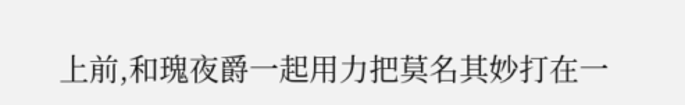上前,和瑰夜爵一起用力把莫名其妙打在一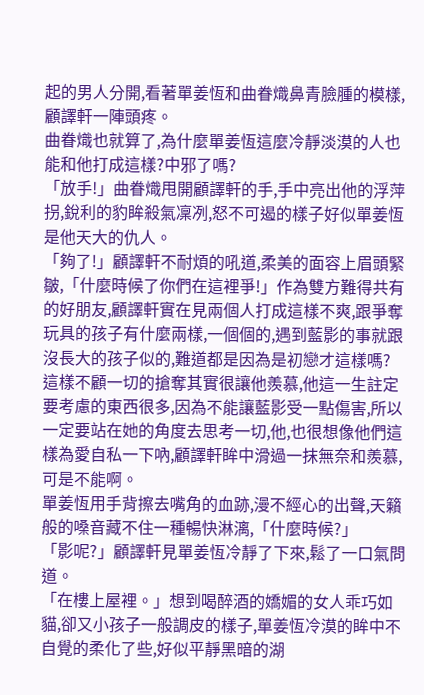起的男人分開,看著單姜恆和曲眷熾鼻青臉腫的模樣,顧譯軒一陣頭疼。
曲眷熾也就算了,為什麼單姜恆這麼冷靜淡漠的人也能和他打成這樣?中邪了嗎?
「放手!」曲眷熾甩開顧譯軒的手,手中亮出他的浮萍拐,銳利的豹眸殺氣凜冽,怒不可遏的樣子好似單姜恆是他天大的仇人。
「夠了!」顧譯軒不耐煩的吼道,柔美的面容上眉頭緊皺,「什麼時候了你們在這裡爭!」作為雙方難得共有的好朋友,顧譯軒實在見兩個人打成這樣不爽,跟爭奪玩具的孩子有什麼兩樣,一個個的,遇到藍影的事就跟沒長大的孩子似的,難道都是因為是初戀才這樣嗎?
這樣不顧一切的搶奪其實很讓他羨慕,他這一生註定要考慮的東西很多,因為不能讓藍影受一點傷害,所以一定要站在她的角度去思考一切,他,也很想像他們這樣為愛自私一下吶,顧譯軒眸中滑過一抹無奈和羨慕,可是不能啊。
單姜恆用手背擦去嘴角的血跡,漫不經心的出聲,天籟般的嗓音藏不住一種暢快淋漓,「什麼時候?」
「影呢?」顧譯軒見單姜恆冷靜了下來,鬆了一口氣問道。
「在樓上屋裡。」想到喝醉酒的嬌媚的女人乖巧如貓,卻又小孩子一般調皮的樣子,單姜恆冷漠的眸中不自覺的柔化了些,好似平靜黑暗的湖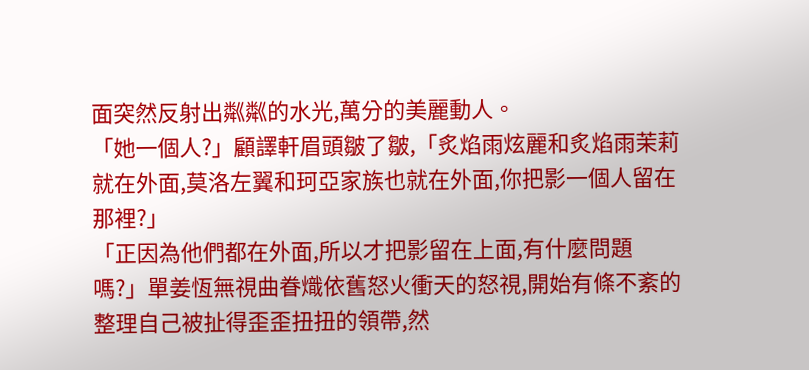面突然反射出粼粼的水光,萬分的美麗動人。
「她一個人?」顧譯軒眉頭皺了皺,「炙焰雨炫麗和炙焰雨茉莉就在外面,莫洛左翼和珂亞家族也就在外面,你把影一個人留在那裡?」
「正因為他們都在外面,所以才把影留在上面,有什麼問題嗎?」單姜恆無視曲眷熾依舊怒火衝天的怒視,開始有條不紊的整理自己被扯得歪歪扭扭的領帶,然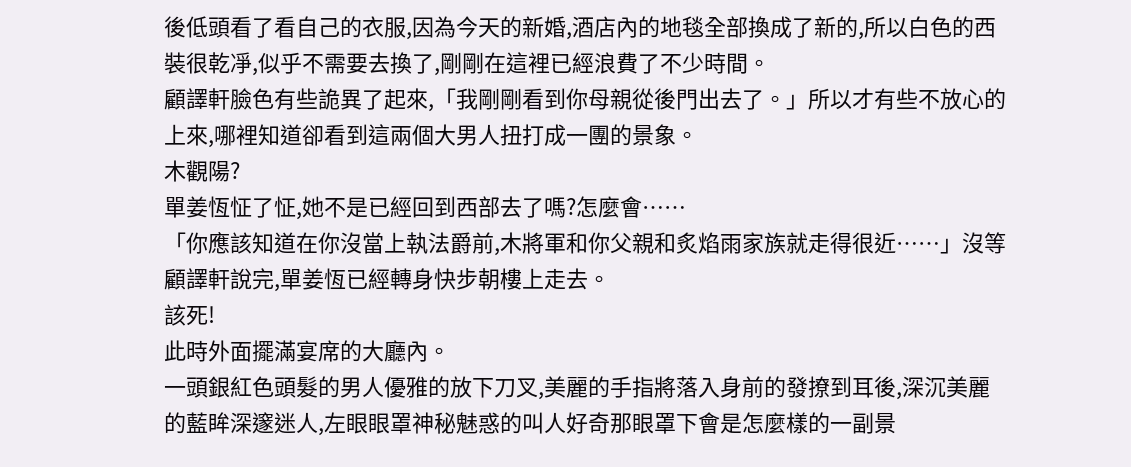後低頭看了看自己的衣服,因為今天的新婚,酒店內的地毯全部換成了新的,所以白色的西裝很乾凈,似乎不需要去換了,剛剛在這裡已經浪費了不少時間。
顧譯軒臉色有些詭異了起來,「我剛剛看到你母親從後門出去了。」所以才有些不放心的上來,哪裡知道卻看到這兩個大男人扭打成一團的景象。
木觀陽?
單姜恆怔了怔,她不是已經回到西部去了嗎?怎麼會……
「你應該知道在你沒當上執法爵前,木將軍和你父親和炙焰雨家族就走得很近……」沒等顧譯軒說完,單姜恆已經轉身快步朝樓上走去。
該死!
此時外面擺滿宴席的大廳內。
一頭銀紅色頭髮的男人優雅的放下刀叉,美麗的手指將落入身前的發撩到耳後,深沉美麗的藍眸深邃迷人,左眼眼罩神秘魅惑的叫人好奇那眼罩下會是怎麼樣的一副景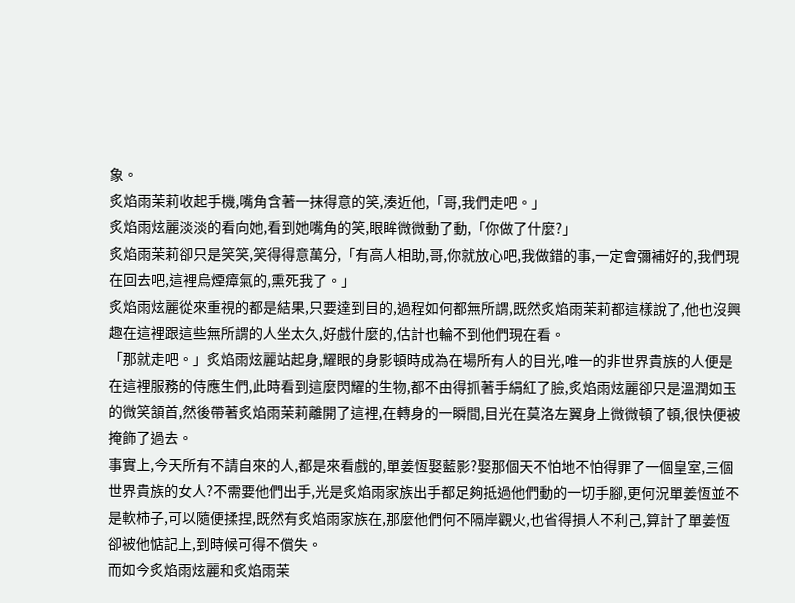象。
炙焰雨茉莉收起手機,嘴角含著一抹得意的笑,湊近他,「哥,我們走吧。」
炙焰雨炫麗淡淡的看向她,看到她嘴角的笑,眼眸微微動了動,「你做了什麼?」
炙焰雨茉莉卻只是笑笑,笑得得意萬分,「有高人相助,哥,你就放心吧,我做錯的事,一定會彌補好的,我們現在回去吧,這裡烏煙瘴氣的,熏死我了。」
炙焰雨炫麗從來重視的都是結果,只要達到目的,過程如何都無所謂,既然炙焰雨茉莉都這樣說了,他也沒興趣在這裡跟這些無所謂的人坐太久,好戲什麼的,估計也輪不到他們現在看。
「那就走吧。」炙焰雨炫麗站起身,耀眼的身影頓時成為在場所有人的目光,唯一的非世界貴族的人便是在這裡服務的侍應生們,此時看到這麼閃耀的生物,都不由得抓著手絹紅了臉,炙焰雨炫麗卻只是溫潤如玉的微笑頷首,然後帶著炙焰雨茉莉離開了這裡,在轉身的一瞬間,目光在莫洛左翼身上微微頓了頓,很快便被掩飾了過去。
事實上,今天所有不請自來的人,都是來看戲的,單姜恆娶藍影?娶那個天不怕地不怕得罪了一個皇室,三個世界貴族的女人?不需要他們出手,光是炙焰雨家族出手都足夠抵過他們動的一切手腳,更何況單姜恆並不是軟柿子,可以隨便揉捏,既然有炙焰雨家族在,那麼他們何不隔岸觀火,也省得損人不利己,算計了單姜恆卻被他惦記上,到時候可得不償失。
而如今炙焰雨炫麗和炙焰雨茉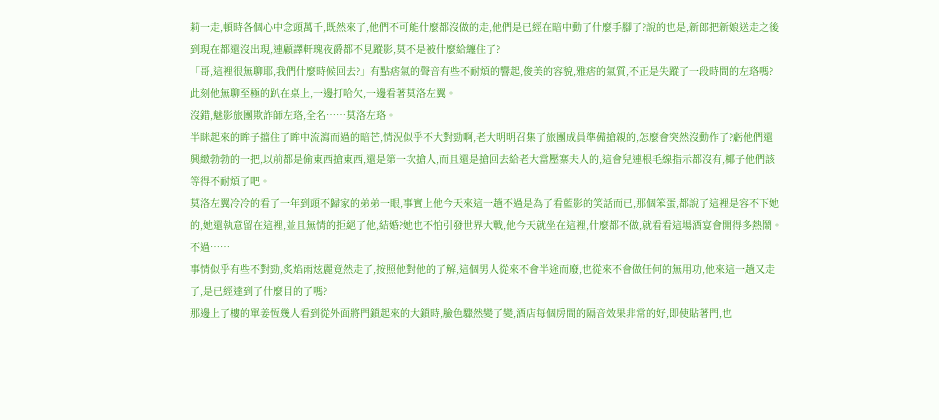莉一走,頓時各個心中念頭萬千,既然來了,他們不可能什麼都沒做的走,他們是已經在暗中動了什麼手腳了?說的也是,新郎把新娘送走之後到現在都還沒出現,連顧譯軒瑰夜爵都不見蹤影,莫不是被什麼給纏住了?
「哥,這裡很無聊耶,我們什麼時候回去?」有點痞氣的聲音有些不耐煩的響起,俊美的容貌,雅痞的氣質,不正是失蹤了一段時間的左珞嗎?此刻他無聊至極的趴在桌上,一邊打哈欠,一邊看著莫洛左翼。
沒錯,魅影旅團欺詐師左珞,全名……莫洛左珞。
半眯起來的眸子擋住了眸中流瀉而過的暗芒,情況似乎不大對勁啊,老大明明召集了旅團成員準備搶親的,怎麼會突然沒動作了?虧他們還興緻勃勃的一把,以前都是偷東西搶東西,還是第一次搶人,而且還是搶回去給老大當壓寨夫人的,這會兒連根毛線指示都沒有,椰子他們該等得不耐煩了吧。
莫洛左翼冷冷的看了一年到頭不歸家的弟弟一眼,事實上他今天來這一趟不過是為了看藍影的笑話而已,那個笨蛋,都說了這裡是容不下她的,她還執意留在這裡,並且無情的拒絕了他,結婚?她也不怕引發世界大戰,他今天就坐在這裡,什麼都不做,就看看這場酒宴會開得多熱鬧。
不過……
事情似乎有些不對勁,炙焰雨炫麗竟然走了,按照他對他的了解,這個男人從來不會半途而廢,也從來不會做任何的無用功,他來這一趟又走了,是已經達到了什麼目的了嗎?
那邊上了樓的單姜恆幾人看到從外面將門鎖起來的大鎖時,臉色驟然變了變,酒店每個房間的隔音效果非常的好,即使貼著門,也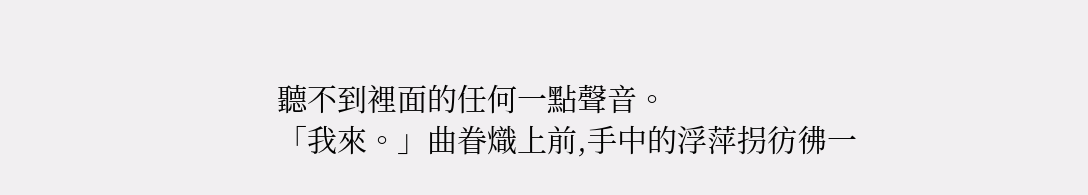聽不到裡面的任何一點聲音。
「我來。」曲眷熾上前,手中的浮萍拐彷彿一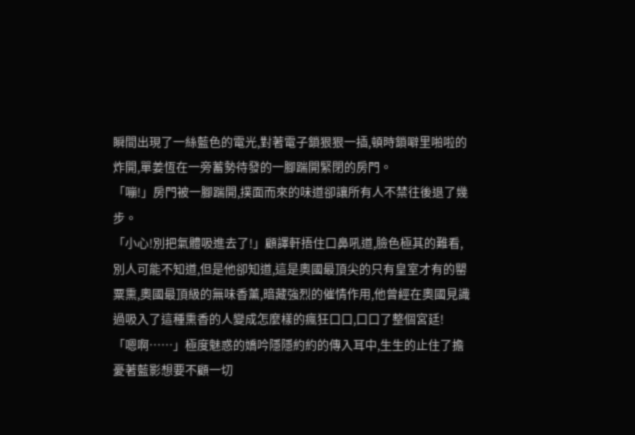瞬間出現了一絲藍色的電光,對著電子鎖狠狠一插,頓時鎖噼里啪啦的炸開,單姜恆在一旁蓄勢待發的一腳踹開緊閉的房門。
「嘣!」房門被一腳踹開,撲面而來的味道卻讓所有人不禁往後退了幾步。
「小心!別把氣體吸進去了!」顧譯軒捂住口鼻吼道,臉色極其的難看,別人可能不知道,但是他卻知道,這是奧國最頂尖的只有皇室才有的罌粟熏,奧國最頂級的無味香薰,暗藏強烈的催情作用,他曾經在奧國見識過吸入了這種熏香的人變成怎麼樣的瘋狂口口,口口了整個宮廷!
「嗯啊……」極度魅惑的嬌吟隱隱約約的傳入耳中,生生的止住了擔憂著藍影想要不顧一切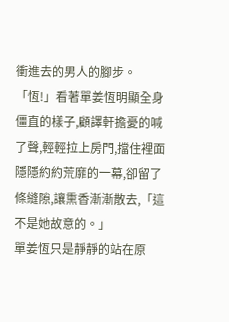衝進去的男人的腳步。
「恆!」看著單姜恆明顯全身僵直的樣子,顧譯軒擔憂的喊了聲,輕輕拉上房門,擋住裡面隱隱約約荒靡的一幕,卻留了條縫隙,讓熏香漸漸散去,「這不是她故意的。」
單姜恆只是靜靜的站在原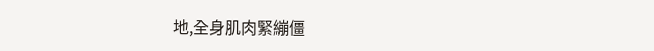地,全身肌肉緊繃僵